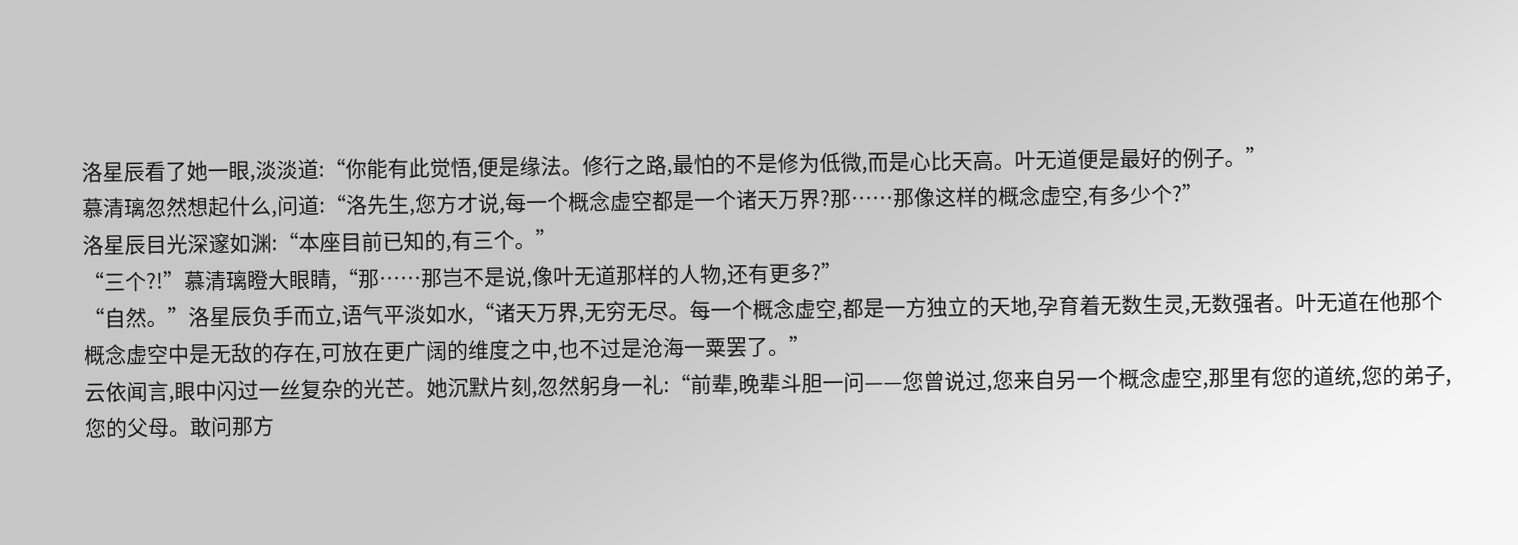洛星辰看了她一眼,淡淡道:“你能有此觉悟,便是缘法。修行之路,最怕的不是修为低微,而是心比天高。叶无道便是最好的例子。”
慕清璃忽然想起什么,问道:“洛先生,您方才说,每一个概念虚空都是一个诸天万界?那……那像这样的概念虚空,有多少个?”
洛星辰目光深邃如渊:“本座目前已知的,有三个。”
“三个?!”慕清璃瞪大眼睛,“那……那岂不是说,像叶无道那样的人物,还有更多?”
“自然。”洛星辰负手而立,语气平淡如水,“诸天万界,无穷无尽。每一个概念虚空,都是一方独立的天地,孕育着无数生灵,无数强者。叶无道在他那个概念虚空中是无敌的存在,可放在更广阔的维度之中,也不过是沧海一粟罢了。”
云依闻言,眼中闪过一丝复杂的光芒。她沉默片刻,忽然躬身一礼:“前辈,晚辈斗胆一问——您曾说过,您来自另一个概念虚空,那里有您的道统,您的弟子,您的父母。敢问那方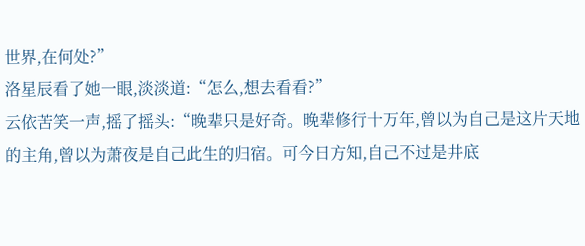世界,在何处?”
洛星辰看了她一眼,淡淡道:“怎么,想去看看?”
云依苦笑一声,摇了摇头:“晚辈只是好奇。晚辈修行十万年,曾以为自己是这片天地的主角,曾以为萧夜是自己此生的归宿。可今日方知,自己不过是井底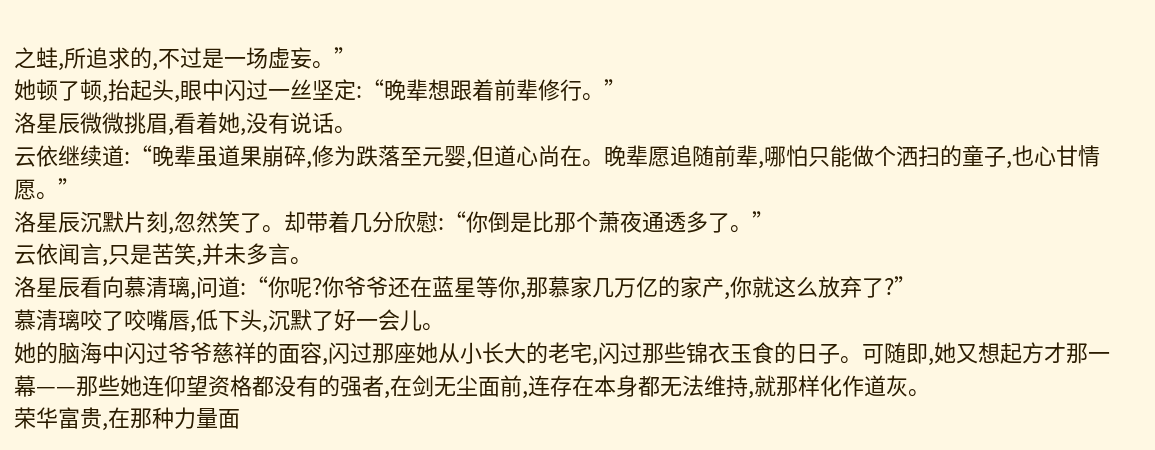之蛙,所追求的,不过是一场虚妄。”
她顿了顿,抬起头,眼中闪过一丝坚定:“晚辈想跟着前辈修行。”
洛星辰微微挑眉,看着她,没有说话。
云依继续道:“晚辈虽道果崩碎,修为跌落至元婴,但道心尚在。晚辈愿追随前辈,哪怕只能做个洒扫的童子,也心甘情愿。”
洛星辰沉默片刻,忽然笑了。却带着几分欣慰:“你倒是比那个萧夜通透多了。”
云依闻言,只是苦笑,并未多言。
洛星辰看向慕清璃,问道:“你呢?你爷爷还在蓝星等你,那慕家几万亿的家产,你就这么放弃了?”
慕清璃咬了咬嘴唇,低下头,沉默了好一会儿。
她的脑海中闪过爷爷慈祥的面容,闪过那座她从小长大的老宅,闪过那些锦衣玉食的日子。可随即,她又想起方才那一幕——那些她连仰望资格都没有的强者,在剑无尘面前,连存在本身都无法维持,就那样化作道灰。
荣华富贵,在那种力量面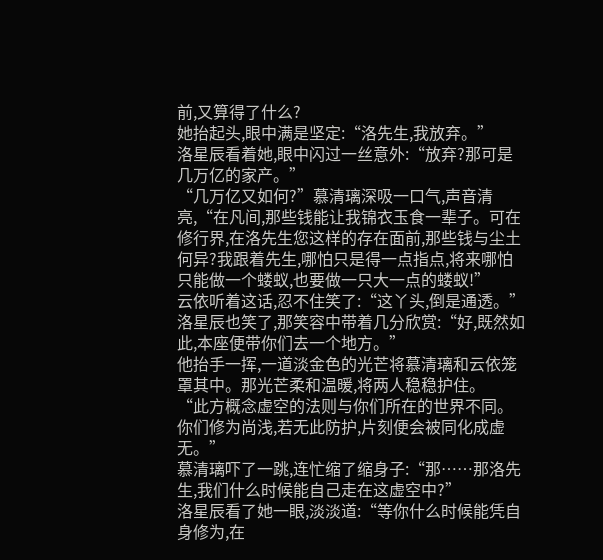前,又算得了什么?
她抬起头,眼中满是坚定:“洛先生,我放弃。”
洛星辰看着她,眼中闪过一丝意外:“放弃?那可是几万亿的家产。”
“几万亿又如何?”慕清璃深吸一口气,声音清亮,“在凡间,那些钱能让我锦衣玉食一辈子。可在修行界,在洛先生您这样的存在面前,那些钱与尘土何异?我跟着先生,哪怕只是得一点指点,将来哪怕只能做一个蝼蚁,也要做一只大一点的蝼蚁!”
云依听着这话,忍不住笑了:“这丫头,倒是通透。”
洛星辰也笑了,那笑容中带着几分欣赏:“好,既然如此,本座便带你们去一个地方。”
他抬手一挥,一道淡金色的光芒将慕清璃和云依笼罩其中。那光芒柔和温暖,将两人稳稳护住。
“此方概念虚空的法则与你们所在的世界不同。你们修为尚浅,若无此防护,片刻便会被同化成虚无。”
慕清璃吓了一跳,连忙缩了缩身子:“那……那洛先生,我们什么时候能自己走在这虚空中?”
洛星辰看了她一眼,淡淡道:“等你什么时候能凭自身修为,在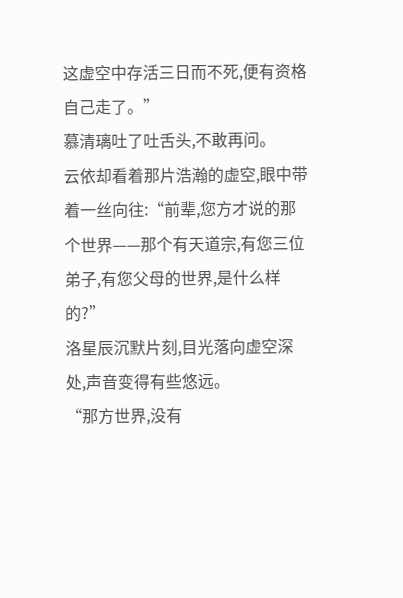这虚空中存活三日而不死,便有资格自己走了。”
慕清璃吐了吐舌头,不敢再问。
云依却看着那片浩瀚的虚空,眼中带着一丝向往:“前辈,您方才说的那个世界——那个有天道宗,有您三位弟子,有您父母的世界,是什么样的?”
洛星辰沉默片刻,目光落向虚空深处,声音变得有些悠远。
“那方世界,没有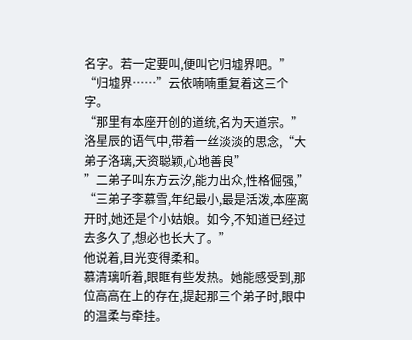名字。若一定要叫,便叫它归墟界吧。”
“归墟界……”云依喃喃重复着这三个字。
“那里有本座开创的道统,名为天道宗。”洛星辰的语气中,带着一丝淡淡的思念,“大弟子洛璃,天资聪颖,心地善良”
”二弟子叫东方云汐,能力出众,性格倔强,”
“三弟子李慕雪,年纪最小,最是活泼,本座离开时,她还是个小姑娘。如今,不知道已经过去多久了,想必也长大了。”
他说着,目光变得柔和。
慕清璃听着,眼眶有些发热。她能感受到,那位高高在上的存在,提起那三个弟子时,眼中的温柔与牵挂。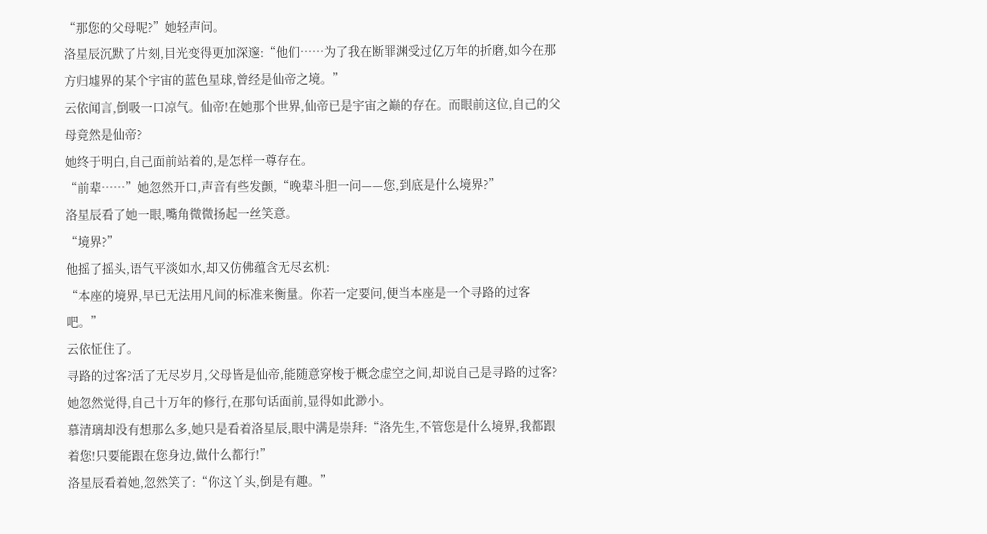“那您的父母呢?”她轻声问。
洛星辰沉默了片刻,目光变得更加深邃:“他们……为了我在断罪渊受过亿万年的折磨,如今在那方归墟界的某个宇宙的蓝色星球,曾经是仙帝之境。”
云依闻言,倒吸一口凉气。仙帝!在她那个世界,仙帝已是宇宙之巅的存在。而眼前这位,自己的父母竟然是仙帝?
她终于明白,自己面前站着的,是怎样一尊存在。
“前辈……”她忽然开口,声音有些发颤,“晚辈斗胆一问——您,到底是什么境界?”
洛星辰看了她一眼,嘴角微微扬起一丝笑意。
“境界?”
他摇了摇头,语气平淡如水,却又仿佛蕴含无尽玄机:
“本座的境界,早已无法用凡间的标准来衡量。你若一定要问,便当本座是一个寻路的过客吧。”
云依怔住了。
寻路的过客?活了无尽岁月,父母皆是仙帝,能随意穿梭于概念虚空之间,却说自己是寻路的过客?
她忽然觉得,自己十万年的修行,在那句话面前,显得如此渺小。
慕清璃却没有想那么多,她只是看着洛星辰,眼中满是崇拜:“洛先生,不管您是什么境界,我都跟着您!只要能跟在您身边,做什么都行!”
洛星辰看着她,忽然笑了:“你这丫头,倒是有趣。”